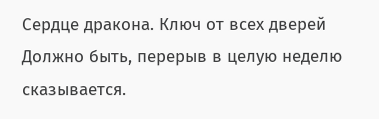Сердце дракона. Ключ от всех дверей
Должно быть, перерыв в целую неделю сказывается.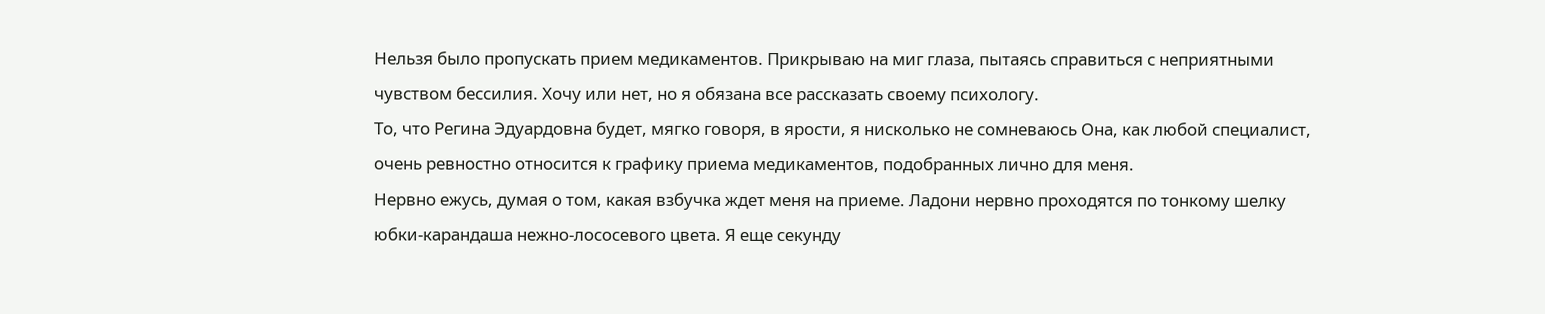Нельзя было пропускать прием медикаментов. Прикрываю на миг глаза, пытаясь справиться с неприятными чувством бессилия. Хочу или нет, но я обязана все рассказать своему психологу.
То, что Регина Эдуардовна будет, мягко говоря, в ярости, я нисколько не сомневаюсь Она, как любой специалист, очень ревностно относится к графику приема медикаментов, подобранных лично для меня.
Нервно ежусь, думая о том, какая взбучка ждет меня на приеме. Ладони нервно проходятся по тонкому шелку юбки‑карандаша нежно‑лососевого цвета. Я еще секунду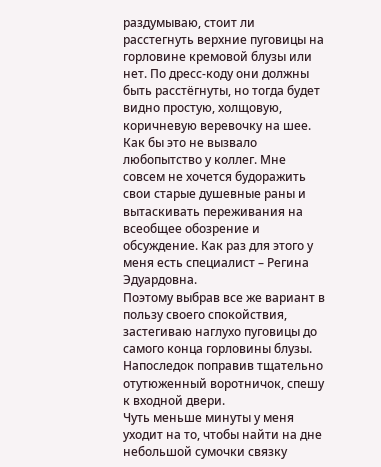раздумываю, стоит ли расстегнуть верхние пуговицы на горловине кремовой блузы или нет. По дресс‑коду они должны быть расстёгнуты, но тогда будет видно простую, холщовую, коричневую веревочку на шее. Как бы это не вызвало любопытство у коллег. Мне совсем не хочется будоражить свои старые душевные раны и вытаскивать переживания на всеобщее обозрение и обсуждение. Как раз для этого у меня есть специалист – Регина Эдуардовна.
Поэтому выбрав все же вариант в пользу своего спокойствия, застегиваю наглухо пуговицы до самого конца горловины блузы. Напоследок поправив тщательно отутюженный воротничок, спешу к входной двери.
Чуть меньше минуты у меня уходит на то, чтобы найти на дне небольшой сумочки связку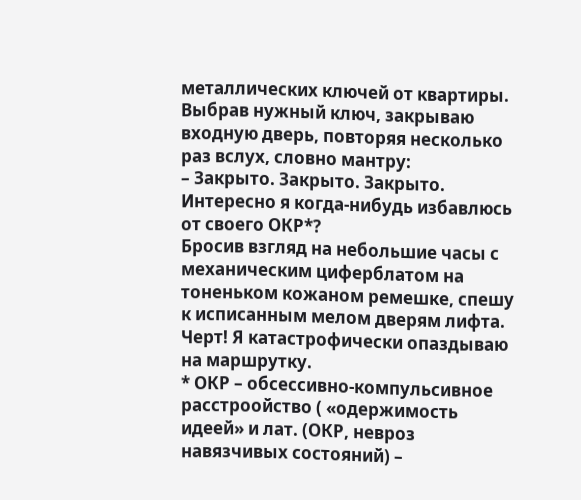металлических ключей от квартиры. Выбрав нужный ключ, закрываю входную дверь, повторяя несколько раз вслух, словно мантру:
– Закрыто. Закрыто. Закрыто.
Интересно я когда‑нибудь избавлюсь от своего ОКР*?
Бросив взгляд на небольшие часы с механическим циферблатом на тоненьком кожаном ремешке, спешу к исписанным мелом дверям лифта. Черт! Я катастрофически опаздываю на маршрутку.
* ОКР – обсессивно‑компульсивное расстроойство ( «одержимость идеей» и лат. (ОКР, невроз навязчивых состояний) –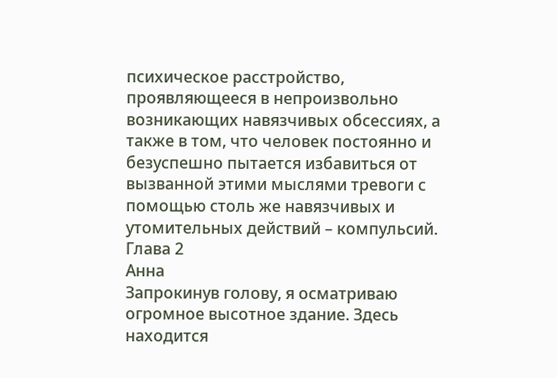психическое расстройство, проявляющееся в непроизвольно возникающих навязчивых обсессиях, а также в том, что человек постоянно и безуспешно пытается избавиться от вызванной этими мыслями тревоги с помощью столь же навязчивых и утомительных действий – компульсий.
Глава 2
Анна
Запрокинув голову, я осматриваю огромное высотное здание. Здесь находится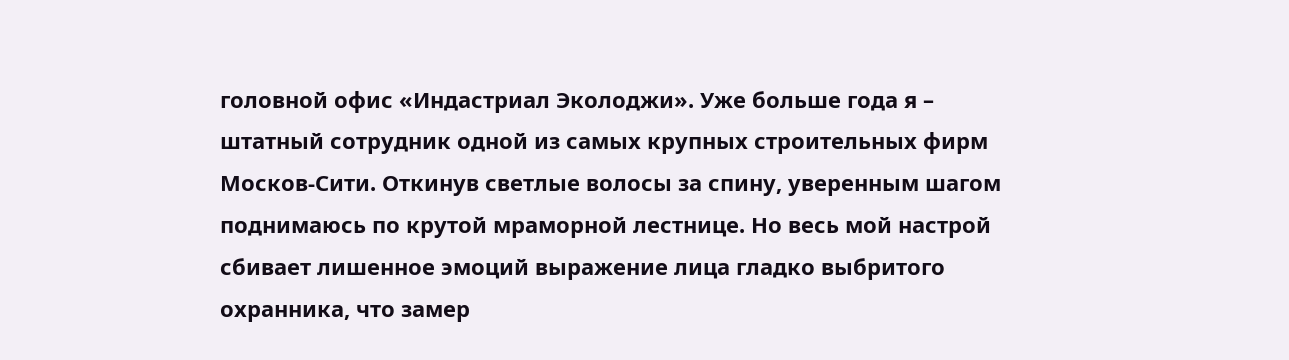головной офис «Индастриал Эколоджи». Уже больше года я – штатный сотрудник одной из самых крупных строительных фирм Москов‑Сити. Откинув светлые волосы за спину, уверенным шагом поднимаюсь по крутой мраморной лестнице. Но весь мой настрой сбивает лишенное эмоций выражение лица гладко выбритого охранника, что замер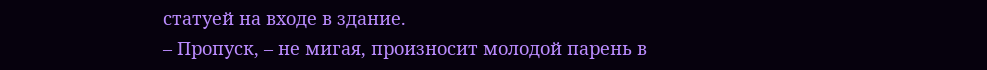статуей на входе в здание.
– Пропуск, – не мигая, произносит молодой парень в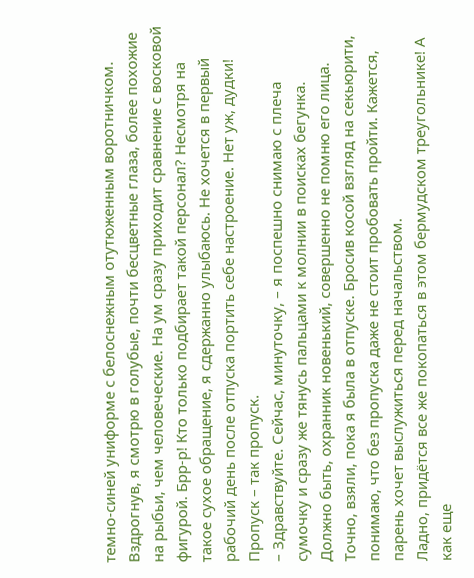темно‑синей униформе с белоснежным отутюженным воротничком.
Вздрогнув, я смотрю в голубые, почти бесцветные глаза, более похожие на рыбьи, чем человеческие. На ум сразу приходит сравнение с восковой фигурой. Брр‑р! Кто только подбирает такой персонал? Несмотря на такое сухое обращение, я сдержанно улыбаюсь. Не хочется в первый рабочий день после отпуска портить себе настроение. Нет уж, дудки! Пропуск – так пропуск.
– Здравствуйте. Сейчас, минуточку, – я поспешно снимаю с плеча сумочку и сразу же тянусь пальцами к молнии в поисках бегунка.
Должно быть, охранник новенький, совершенно не помню его лица. Точно, взяли, пока я была в отпуске. Бросив косой взгляд на секьюрити, понимаю, что без пропуска даже не стоит пробовать пройти. Кажется, парень хочет выслужиться перед начальством.
Ладно, придётся все же покопаться в этом бермудском треугольнике! А как еще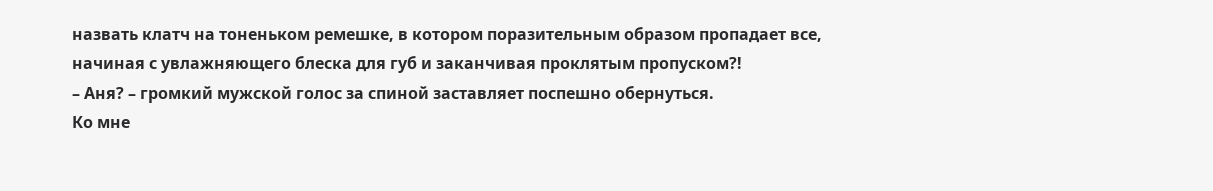назвать клатч на тоненьком ремешке, в котором поразительным образом пропадает все, начиная с увлажняющего блеска для губ и заканчивая проклятым пропуском?!
– Аня? – громкий мужской голос за спиной заставляет поспешно обернуться.
Ко мне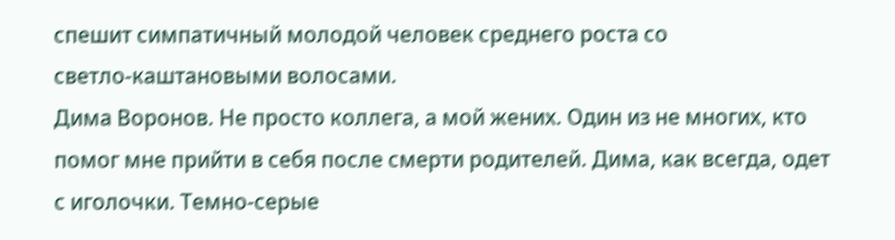спешит симпатичный молодой человек среднего роста со светло‑каштановыми волосами.
Дима Воронов. Не просто коллега, а мой жених. Один из не многих, кто помог мне прийти в себя после смерти родителей. Дима, как всегда, одет с иголочки. Темно‑серые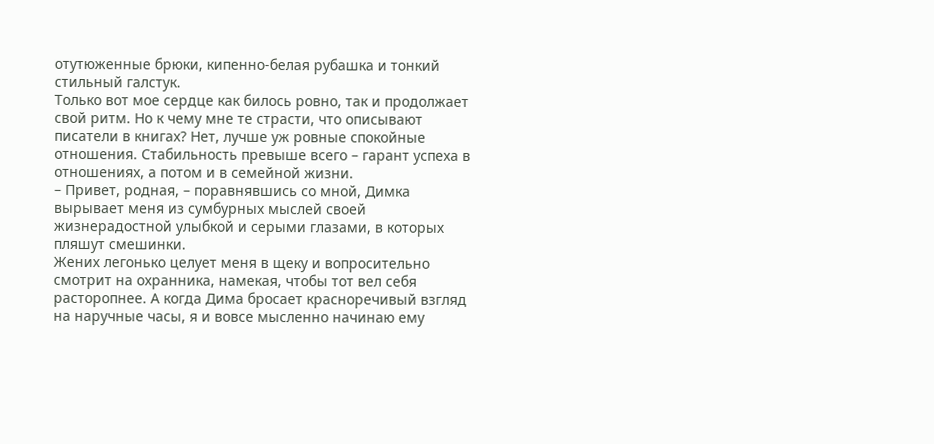отутюженные брюки, кипенно‑белая рубашка и тонкий стильный галстук.
Только вот мое сердце как билось ровно, так и продолжает свой ритм. Но к чему мне те страсти, что описывают писатели в книгах? Нет, лучше уж ровные спокойные отношения. Стабильность превыше всего – гарант успеха в отношениях, а потом и в семейной жизни.
– Привет, родная, – поравнявшись со мной, Димка вырывает меня из сумбурных мыслей своей жизнерадостной улыбкой и серыми глазами, в которых пляшут смешинки.
Жених легонько целует меня в щеку и вопросительно смотрит на охранника, намекая, чтобы тот вел себя расторопнее. А когда Дима бросает красноречивый взгляд на наручные часы, я и вовсе мысленно начинаю ему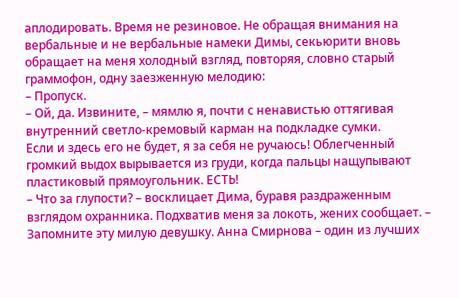аплодировать. Время не резиновое. Не обращая внимания на вербальные и не вербальные намеки Димы, секьюрити вновь обращает на меня холодный взгляд, повторяя, словно старый граммофон, одну заезженную мелодию:
– Пропуск.
– Ой, да. Извините, – мямлю я, почти с ненавистью оттягивая внутренний светло‑кремовый карман на подкладке сумки.
Если и здесь его не будет, я за себя не ручаюсь! Облегченный громкий выдох вырывается из груди, когда пальцы нащупывают пластиковый прямоугольник. ЕСТЬ!
– Что за глупости? – восклицает Дима, буравя раздраженным взглядом охранника. Подхватив меня за локоть, жених сообщает. – Запомните эту милую девушку. Анна Смирнова – один из лучших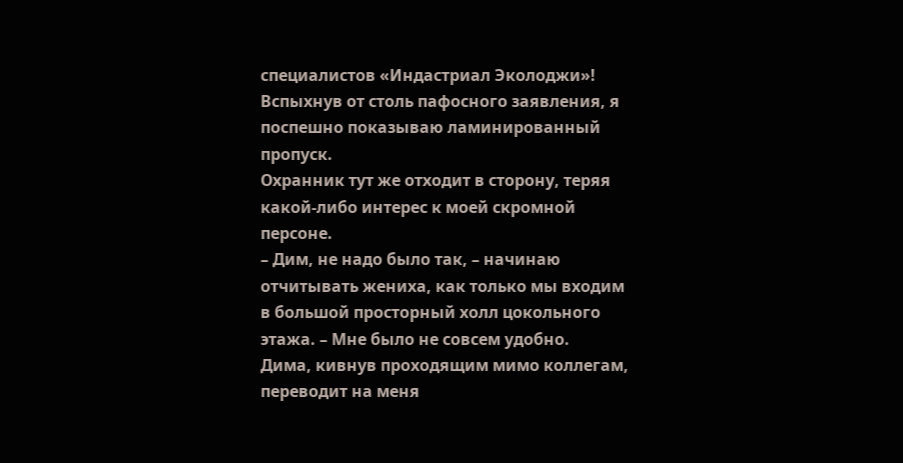специалистов «Индастриал Эколоджи»!
Вспыхнув от столь пафосного заявления, я поспешно показываю ламинированный пропуск.
Охранник тут же отходит в сторону, теряя какой‑либо интерес к моей скромной персоне.
– Дим, не надо было так, – начинаю отчитывать жениха, как только мы входим в большой просторный холл цокольного этажа. – Мне было не совсем удобно.
Дима, кивнув проходящим мимо коллегам, переводит на меня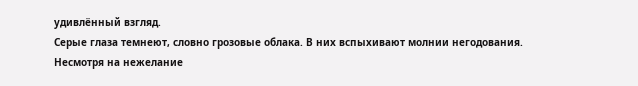удивлённый взгляд.
Серые глаза темнеют, словно грозовые облака. В них вспыхивают молнии негодования.
Несмотря на нежелание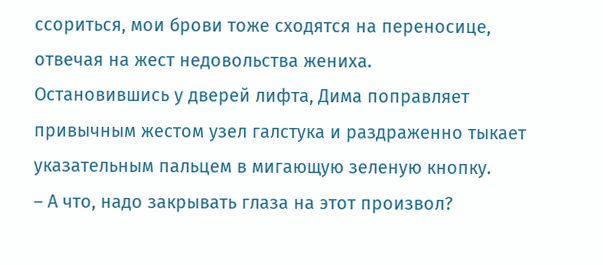ссориться, мои брови тоже сходятся на переносице, отвечая на жест недовольства жениха.
Остановившись у дверей лифта, Дима поправляет привычным жестом узел галстука и раздраженно тыкает указательным пальцем в мигающую зеленую кнопку.
– А что, надо закрывать глаза на этот произвол?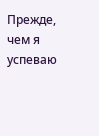Прежде, чем я успеваю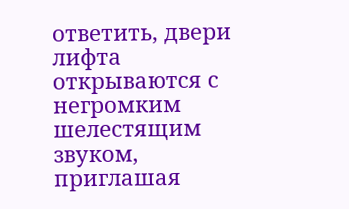ответить, двери лифта открываются с негромким шелестящим звуком, приглашая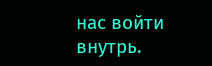нас войти внутрь.